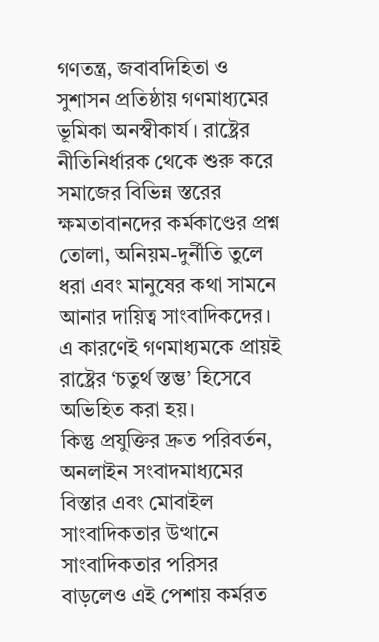গণতন্ত্র, জবাবদিহিতা ও সুশাসন প্রতিষ্ঠায় গণমাধ্যমের ভূমিকা অনস্বীকার্য। রাষ্ট্রের নীতিনির্ধারক থেকে শুরু করে সমাজের বিভিন্ন স্তরের ক্ষমতাবানদের কর্মকাণ্ডের প্রশ্ন তোলা, অনিয়ম-দুর্নীতি তুলে ধরা এবং মানুষের কথা সামনে আনার দায়িত্ব সাংবাদিকদের। এ কারণেই গণমাধ্যমকে প্রায়ই রাষ্ট্রের ‘চতুর্থ স্তম্ভ’ হিসেবে অভিহিত করা হয়।
কিন্তু প্রযুক্তির দ্রুত পরিবর্তন, অনলাইন সংবাদমাধ্যমের বিস্তার এবং মোবাইল সাংবাদিকতার উত্থানে সাংবাদিকতার পরিসর বাড়লেও এই পেশায় কর্মরত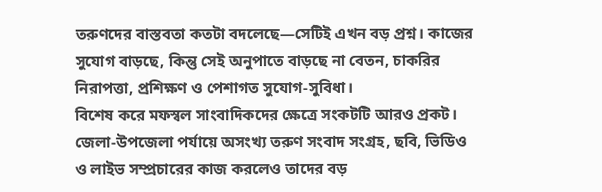তরুণদের বাস্তবতা কতটা বদলেছে—সেটিই এখন বড় প্রশ্ন। কাজের সুযোগ বাড়ছে, কিন্তু সেই অনুপাতে বাড়ছে না বেতন, চাকরির নিরাপত্তা, প্রশিক্ষণ ও পেশাগত সুযোগ-সুবিধা।
বিশেষ করে মফস্বল সাংবাদিকদের ক্ষেত্রে সংকটটি আরও প্রকট। জেলা-উপজেলা পর্যায়ে অসংখ্য তরুণ সংবাদ সংগ্রহ, ছবি, ভিডিও ও লাইভ সম্প্রচারের কাজ করলেও তাদের বড়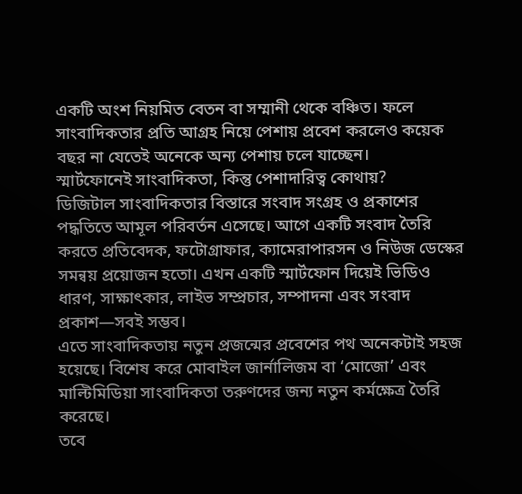একটি অংশ নিয়মিত বেতন বা সম্মানী থেকে বঞ্চিত। ফলে সাংবাদিকতার প্রতি আগ্রহ নিয়ে পেশায় প্রবেশ করলেও কয়েক বছর না যেতেই অনেকে অন্য পেশায় চলে যাচ্ছেন।
স্মার্টফোনেই সাংবাদিকতা, কিন্তু পেশাদারিত্ব কোথায়?
ডিজিটাল সাংবাদিকতার বিস্তারে সংবাদ সংগ্রহ ও প্রকাশের পদ্ধতিতে আমূল পরিবর্তন এসেছে। আগে একটি সংবাদ তৈরি করতে প্রতিবেদক, ফটোগ্রাফার, ক্যামেরাপারসন ও নিউজ ডেস্কের সমন্বয় প্রয়োজন হতো। এখন একটি স্মার্টফোন দিয়েই ভিডিও ধারণ, সাক্ষাৎকার, লাইভ সম্প্রচার, সম্পাদনা এবং সংবাদ প্রকাশ—সবই সম্ভব।
এতে সাংবাদিকতায় নতুন প্রজন্মের প্রবেশের পথ অনেকটাই সহজ হয়েছে। বিশেষ করে মোবাইল জার্নালিজম বা ‘মোজো’ এবং মাল্টিমিডিয়া সাংবাদিকতা তরুণদের জন্য নতুন কর্মক্ষেত্র তৈরি করেছে।
তবে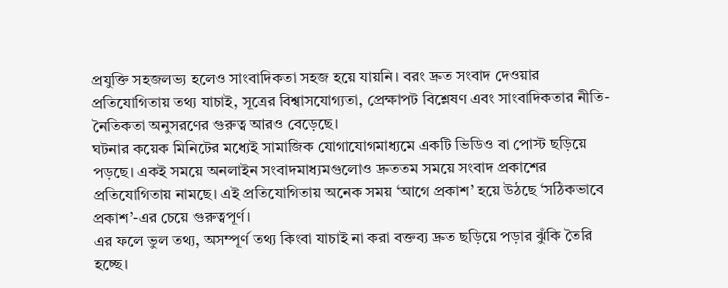প্রযুক্তি সহজলভ্য হলেও সাংবাদিকতা সহজ হয়ে যায়নি। বরং দ্রুত সংবাদ দেওয়ার প্রতিযোগিতায় তথ্য যাচাই, সূত্রের বিশ্বাসযোগ্যতা, প্রেক্ষাপট বিশ্লেষণ এবং সাংবাদিকতার নীতি-নৈতিকতা অনুসরণের গুরুত্ব আরও বেড়েছে।
ঘটনার কয়েক মিনিটের মধ্যেই সামাজিক যোগাযোগমাধ্যমে একটি ভিডিও বা পোস্ট ছড়িয়ে পড়ছে। একই সময়ে অনলাইন সংবাদমাধ্যমগুলোও দ্রুততম সময়ে সংবাদ প্রকাশের প্রতিযোগিতায় নামছে। এই প্রতিযোগিতায় অনেক সময় ‘আগে প্রকাশ’ হয়ে উঠছে ‘সঠিকভাবে প্রকাশ’-এর চেয়ে গুরুত্বপূর্ণ।
এর ফলে ভুল তথ্য, অসম্পূর্ণ তথ্য কিংবা যাচাই না করা বক্তব্য দ্রুত ছড়িয়ে পড়ার ঝুঁকি তৈরি হচ্ছে।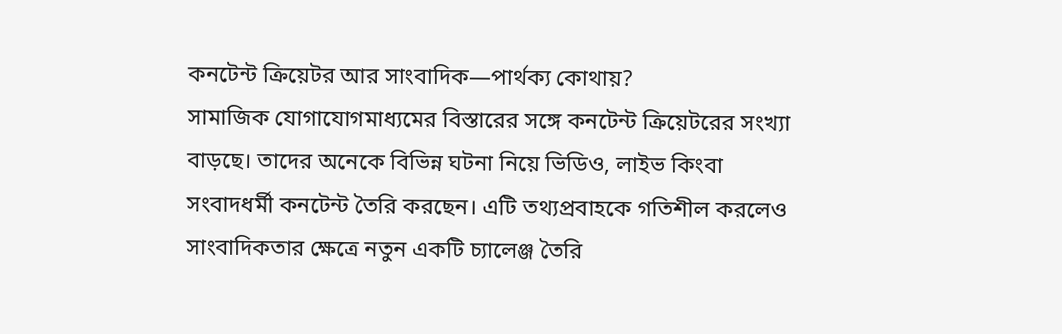কনটেন্ট ক্রিয়েটর আর সাংবাদিক—পার্থক্য কোথায়?
সামাজিক যোগাযোগমাধ্যমের বিস্তারের সঙ্গে কনটেন্ট ক্রিয়েটরের সংখ্যা বাড়ছে। তাদের অনেকে বিভিন্ন ঘটনা নিয়ে ভিডিও, লাইভ কিংবা সংবাদধর্মী কনটেন্ট তৈরি করছেন। এটি তথ্যপ্রবাহকে গতিশীল করলেও সাংবাদিকতার ক্ষেত্রে নতুন একটি চ্যালেঞ্জ তৈরি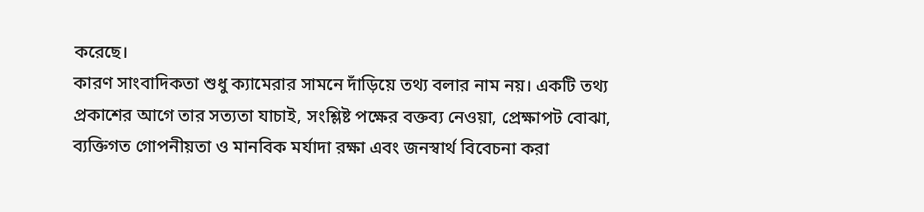করেছে।
কারণ সাংবাদিকতা শুধু ক্যামেরার সামনে দাঁড়িয়ে তথ্য বলার নাম নয়। একটি তথ্য প্রকাশের আগে তার সত্যতা যাচাই, সংশ্লিষ্ট পক্ষের বক্তব্য নেওয়া, প্রেক্ষাপট বোঝা, ব্যক্তিগত গোপনীয়তা ও মানবিক মর্যাদা রক্ষা এবং জনস্বার্থ বিবেচনা করা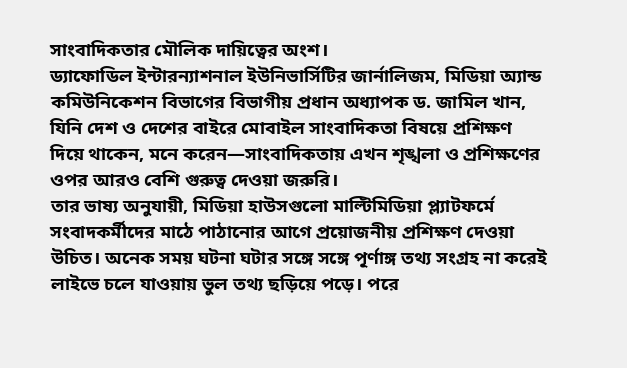সাংবাদিকতার মৌলিক দায়িত্বের অংশ।
ড্যাফোডিল ইন্টারন্যাশনাল ইউনিভার্সিটির জার্নালিজম, মিডিয়া অ্যান্ড কমিউনিকেশন বিভাগের বিভাগীয় প্রধান অধ্যাপক ড. জামিল খান, যিনি দেশ ও দেশের বাইরে মোবাইল সাংবাদিকতা বিষয়ে প্রশিক্ষণ দিয়ে থাকেন, মনে করেন—সাংবাদিকতায় এখন শৃঙ্খলা ও প্রশিক্ষণের ওপর আরও বেশি গুরুত্ব দেওয়া জরুরি।
তার ভাষ্য অনুযায়ী, মিডিয়া হাউসগুলো মাল্টিমিডিয়া প্ল্যাটফর্মে সংবাদকর্মীদের মাঠে পাঠানোর আগে প্রয়োজনীয় প্রশিক্ষণ দেওয়া উচিত। অনেক সময় ঘটনা ঘটার সঙ্গে সঙ্গে পূর্ণাঙ্গ তথ্য সংগ্রহ না করেই লাইভে চলে যাওয়ায় ভুল তথ্য ছড়িয়ে পড়ে। পরে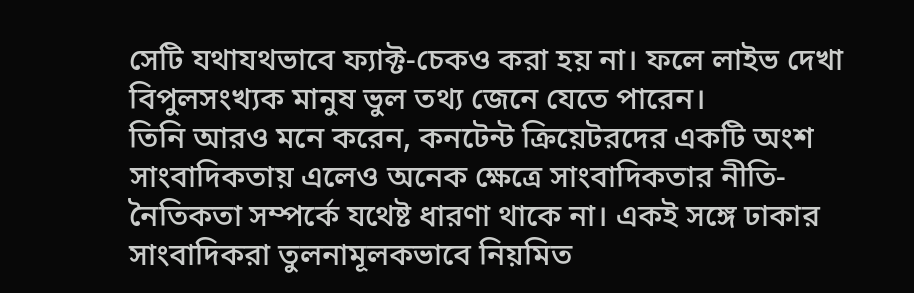সেটি যথাযথভাবে ফ্যাক্ট-চেকও করা হয় না। ফলে লাইভ দেখা বিপুলসংখ্যক মানুষ ভুল তথ্য জেনে যেতে পারেন।
তিনি আরও মনে করেন, কনটেন্ট ক্রিয়েটরদের একটি অংশ সাংবাদিকতায় এলেও অনেক ক্ষেত্রে সাংবাদিকতার নীতি-নৈতিকতা সম্পর্কে যথেষ্ট ধারণা থাকে না। একই সঙ্গে ঢাকার সাংবাদিকরা তুলনামূলকভাবে নিয়মিত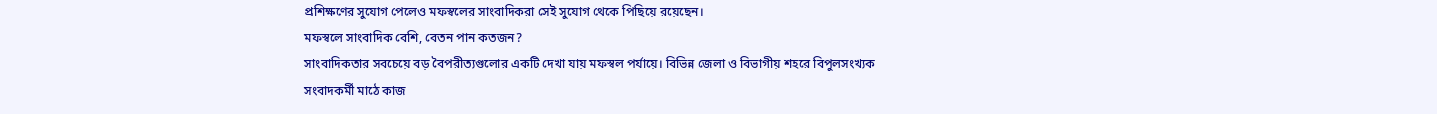প্রশিক্ষণের সুযোগ পেলেও মফস্বলের সাংবাদিকরা সেই সুযোগ থেকে পিছিয়ে রয়েছেন।
মফস্বলে সাংবাদিক বেশি, বেতন পান কতজন?
সাংবাদিকতার সবচেয়ে বড় বৈপরীত্যগুলোর একটি দেখা যায় মফস্বল পর্যায়ে। বিভিন্ন জেলা ও বিভাগীয় শহরে বিপুলসংখ্যক সংবাদকর্মী মাঠে কাজ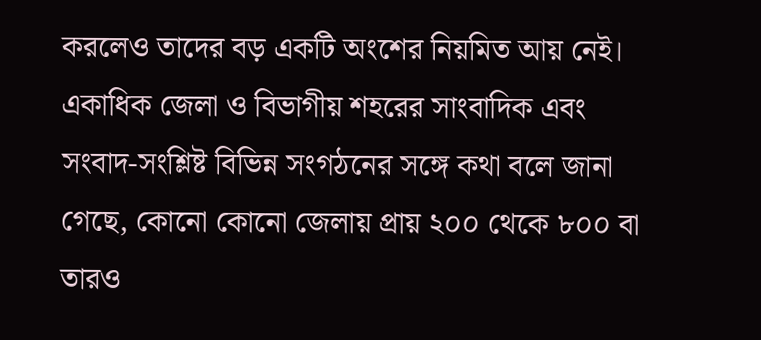করলেও তাদের বড় একটি অংশের নিয়মিত আয় নেই।
একাধিক জেলা ও বিভাগীয় শহরের সাংবাদিক এবং সংবাদ-সংশ্লিষ্ট বিভিন্ন সংগঠনের সঙ্গে কথা বলে জানা গেছে, কোনো কোনো জেলায় প্রায় ২০০ থেকে ৮০০ বা তারও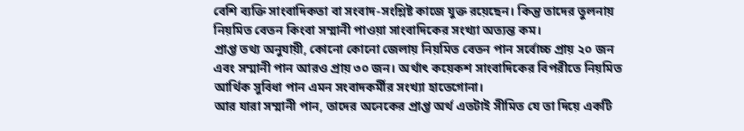বেশি ব্যক্তি সাংবাদিকতা বা সংবাদ-সংশ্লিষ্ট কাজে যুক্ত রয়েছেন। কিন্তু তাদের তুলনায় নিয়মিত বেতন কিংবা সম্মানী পাওয়া সাংবাদিকের সংখ্যা অত্যন্ত কম।
প্রাপ্ত তথ্য অনুযায়ী, কোনো কোনো জেলায় নিয়মিত বেতন পান সর্বোচ্চ প্রায় ২০ জন এবং সম্মানী পান আরও প্রায় ৩০ জন। অর্থাৎ কয়েকশ সাংবাদিকের বিপরীতে নিয়মিত আর্থিক সুবিধা পান এমন সংবাদকর্মীর সংখ্যা হাতেগোনা।
আর যারা সম্মানী পান, তাদের অনেকের প্রাপ্ত অর্থ এতটাই সীমিত যে তা দিয়ে একটি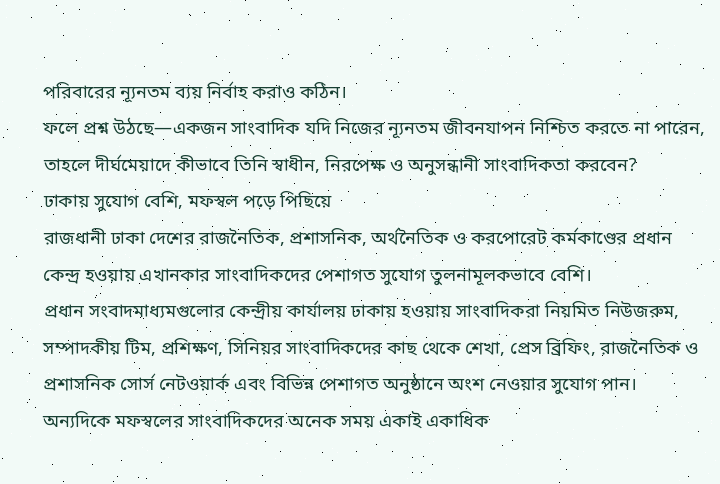পরিবারের ন্যূনতম ব্যয় নির্বাহ করাও কঠিন।
ফলে প্রশ্ন উঠছে—একজন সাংবাদিক যদি নিজের ন্যূনতম জীবনযাপন নিশ্চিত করতে না পারেন, তাহলে দীর্ঘমেয়াদে কীভাবে তিনি স্বাধীন, নিরপেক্ষ ও অনুসন্ধানী সাংবাদিকতা করবেন?
ঢাকায় সুযোগ বেশি, মফস্বল পড়ে পিছিয়ে
রাজধানী ঢাকা দেশের রাজনৈতিক, প্রশাসনিক, অর্থনৈতিক ও করপোরেট কর্মকাণ্ডের প্রধান কেন্দ্র হওয়ায় এখানকার সাংবাদিকদের পেশাগত সুযোগ তুলনামূলকভাবে বেশি।
প্রধান সংবাদমাধ্যমগুলোর কেন্দ্রীয় কার্যালয় ঢাকায় হওয়ায় সাংবাদিকরা নিয়মিত নিউজরুম, সম্পাদকীয় টিম, প্রশিক্ষণ, সিনিয়র সাংবাদিকদের কাছ থেকে শেখা, প্রেস ব্রিফিং, রাজনৈতিক ও প্রশাসনিক সোর্স নেটওয়ার্ক এবং বিভিন্ন পেশাগত অনুষ্ঠানে অংশ নেওয়ার সুযোগ পান।
অন্যদিকে মফস্বলের সাংবাদিকদের অনেক সময় একাই একাধিক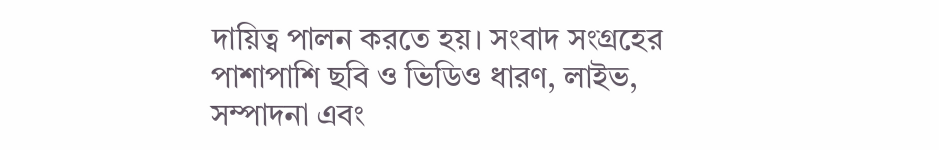দায়িত্ব পালন করতে হয়। সংবাদ সংগ্রহের পাশাপাশি ছবি ও ভিডিও ধারণ, লাইভ, সম্পাদনা এবং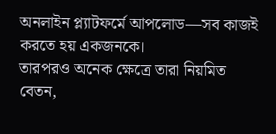অনলাইন প্ল্যাটফর্মে আপলোড—সব কাজই করতে হয় একজনকে।
তারপরও অনেক ক্ষেত্রে তারা নিয়মিত বেতন,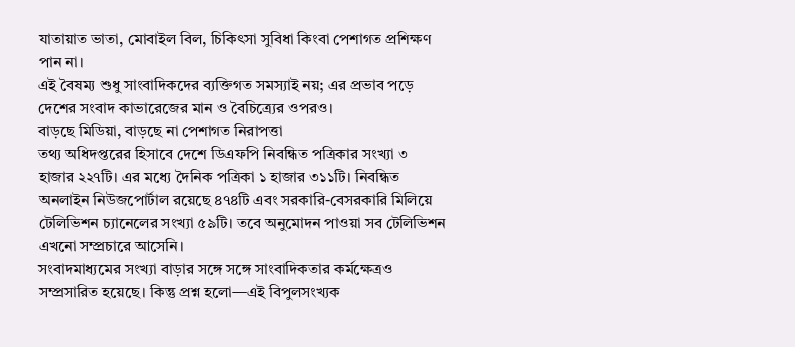যাতায়াত ভাতা, মোবাইল বিল, চিকিৎসা সুবিধা কিংবা পেশাগত প্রশিক্ষণ পান না।
এই বৈষম্য শুধু সাংবাদিকদের ব্যক্তিগত সমস্যাই নয়; এর প্রভাব পড়ে দেশের সংবাদ কাভারেজের মান ও বৈচিত্র্যের ওপরও।
বাড়ছে মিডিয়া, বাড়ছে না পেশাগত নিরাপত্তা
তথ্য অধিদপ্তরের হিসাবে দেশে ডিএফপি নিবন্ধিত পত্রিকার সংখ্যা ৩ হাজার ২২৭টি। এর মধ্যে দৈনিক পত্রিকা ১ হাজার ৩১১টি। নিবন্ধিত অনলাইন নিউজপোর্টাল রয়েছে ৪৭৪টি এবং সরকারি-বেসরকারি মিলিয়ে টেলিভিশন চ্যানেলের সংখ্যা ৫৯টি। তবে অনুমোদন পাওয়া সব টেলিভিশন এখনো সম্প্রচারে আসেনি।
সংবাদমাধ্যমের সংখ্যা বাড়ার সঙ্গে সঙ্গে সাংবাদিকতার কর্মক্ষেত্রও সম্প্রসারিত হয়েছে। কিন্তু প্রশ্ন হলো—এই বিপুলসংখ্যক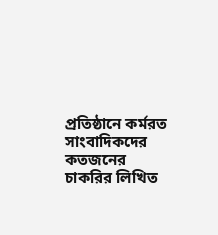প্রতিষ্ঠানে কর্মরত সাংবাদিকদের কতজনের চাকরির লিখিত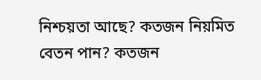নিশ্চয়তা আছে? কতজন নিয়মিত বেতন পান? কতজন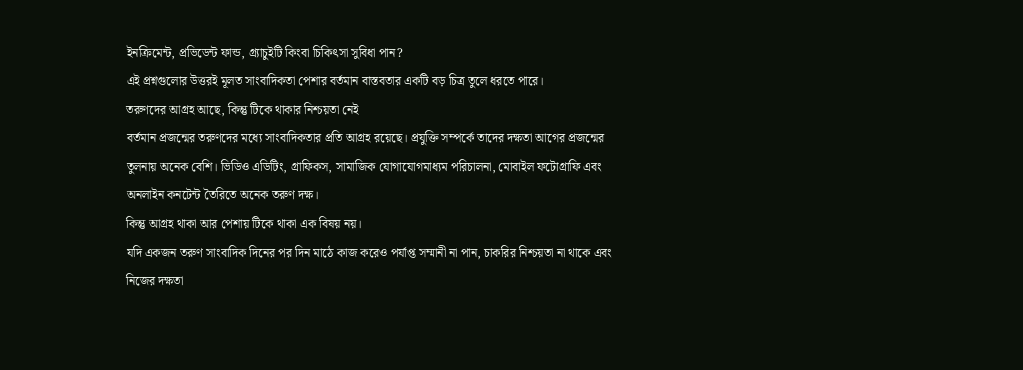ইনক্রিমেন্ট, প্রভিডেন্ট ফান্ড, গ্র্যাচুইটি কিংবা চিকিৎসা সুবিধা পান?
এই প্রশ্নগুলোর উত্তরই মূলত সাংবাদিকতা পেশার বর্তমান বাস্তবতার একটি বড় চিত্র তুলে ধরতে পারে।
তরুণদের আগ্রহ আছে, কিন্তু টিকে থাকার নিশ্চয়তা নেই
বর্তমান প্রজন্মের তরুণদের মধ্যে সাংবাদিকতার প্রতি আগ্রহ রয়েছে। প্রযুক্তি সম্পর্কে তাদের দক্ষতা আগের প্রজন্মের তুলনায় অনেক বেশি। ভিডিও এডিটিং, গ্রাফিকস, সামাজিক যোগাযোগমাধ্যম পরিচালনা, মোবাইল ফটোগ্রাফি এবং অনলাইন কনটেন্ট তৈরিতে অনেক তরুণ দক্ষ।
কিন্তু আগ্রহ থাকা আর পেশায় টিকে থাকা এক বিষয় নয়।
যদি একজন তরুণ সাংবাদিক দিনের পর দিন মাঠে কাজ করেও পর্যাপ্ত সম্মানী না পান, চাকরির নিশ্চয়তা না থাকে এবং নিজের দক্ষতা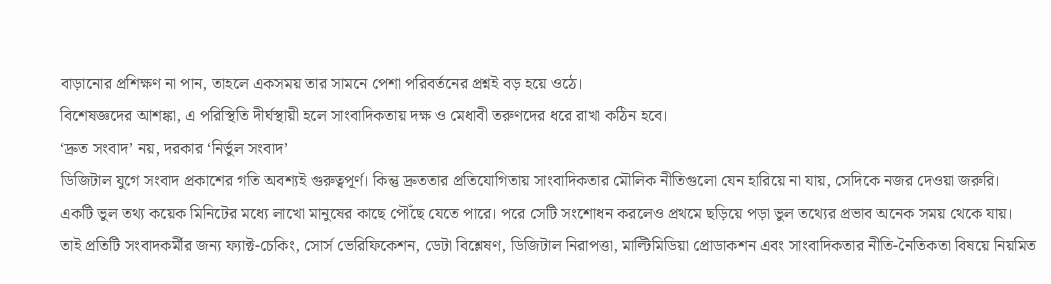বাড়ানোর প্রশিক্ষণ না পান, তাহলে একসময় তার সামনে পেশা পরিবর্তনের প্রশ্নই বড় হয়ে ওঠে।
বিশেষজ্ঞদের আশঙ্কা, এ পরিস্থিতি দীর্ঘস্থায়ী হলে সাংবাদিকতায় দক্ষ ও মেধাবী তরুণদের ধরে রাখা কঠিন হবে।
‘দ্রুত সংবাদ’ নয়, দরকার ‘নির্ভুল সংবাদ’
ডিজিটাল যুগে সংবাদ প্রকাশের গতি অবশ্যই গুরুত্বপূর্ণ। কিন্তু দ্রুততার প্রতিযোগিতায় সাংবাদিকতার মৌলিক নীতিগুলো যেন হারিয়ে না যায়, সেদিকে নজর দেওয়া জরুরি।
একটি ভুল তথ্য কয়েক মিনিটের মধ্যে লাখো মানুষের কাছে পৌঁছে যেতে পারে। পরে সেটি সংশোধন করলেও প্রথমে ছড়িয়ে পড়া ভুল তথ্যের প্রভাব অনেক সময় থেকে যায়।
তাই প্রতিটি সংবাদকর্মীর জন্য ফ্যাক্ট-চেকিং, সোর্স ভেরিফিকেশন, ডেটা বিশ্লেষণ, ডিজিটাল নিরাপত্তা, মাল্টিমিডিয়া প্রোডাকশন এবং সাংবাদিকতার নীতি-নৈতিকতা বিষয়ে নিয়মিত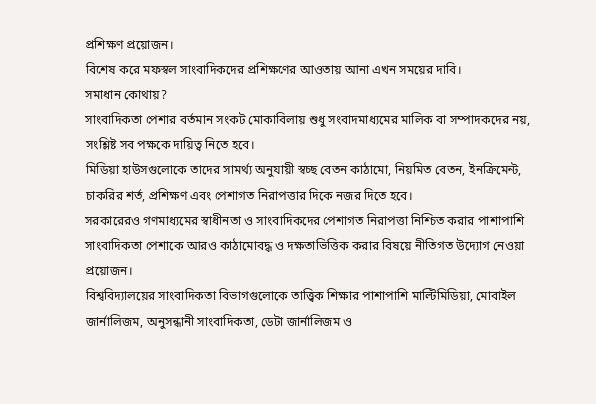প্রশিক্ষণ প্রয়োজন।
বিশেষ করে মফস্বল সাংবাদিকদের প্রশিক্ষণের আওতায় আনা এখন সময়ের দাবি।
সমাধান কোথায়?
সাংবাদিকতা পেশার বর্তমান সংকট মোকাবিলায় শুধু সংবাদমাধ্যমের মালিক বা সম্পাদকদের নয়, সংশ্লিষ্ট সব পক্ষকে দায়িত্ব নিতে হবে।
মিডিয়া হাউসগুলোকে তাদের সামর্থ্য অনুযায়ী স্বচ্ছ বেতন কাঠামো, নিয়মিত বেতন, ইনক্রিমেন্ট, চাকরির শর্ত, প্রশিক্ষণ এবং পেশাগত নিরাপত্তার দিকে নজর দিতে হবে।
সরকারেরও গণমাধ্যমের স্বাধীনতা ও সাংবাদিকদের পেশাগত নিরাপত্তা নিশ্চিত করার পাশাপাশি সাংবাদিকতা পেশাকে আরও কাঠামোবদ্ধ ও দক্ষতাভিত্তিক করার বিষয়ে নীতিগত উদ্যোগ নেওয়া প্রয়োজন।
বিশ্ববিদ্যালয়ের সাংবাদিকতা বিভাগগুলোকে তাত্ত্বিক শিক্ষার পাশাপাশি মাল্টিমিডিয়া, মোবাইল জার্নালিজম, অনুসন্ধানী সাংবাদিকতা, ডেটা জার্নালিজম ও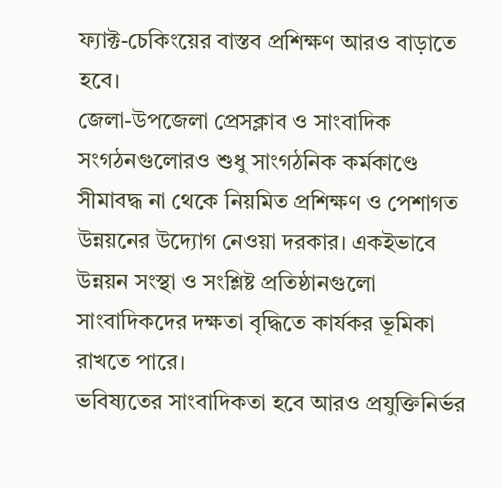ফ্যাক্ট-চেকিংয়ের বাস্তব প্রশিক্ষণ আরও বাড়াতে হবে।
জেলা-উপজেলা প্রেসক্লাব ও সাংবাদিক সংগঠনগুলোরও শুধু সাংগঠনিক কর্মকাণ্ডে সীমাবদ্ধ না থেকে নিয়মিত প্রশিক্ষণ ও পেশাগত উন্নয়নের উদ্যোগ নেওয়া দরকার। একইভাবে উন্নয়ন সংস্থা ও সংশ্লিষ্ট প্রতিষ্ঠানগুলো সাংবাদিকদের দক্ষতা বৃদ্ধিতে কার্যকর ভূমিকা রাখতে পারে।
ভবিষ্যতের সাংবাদিকতা হবে আরও প্রযুক্তিনির্ভর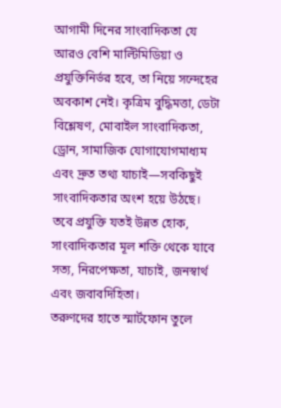আগামী দিনের সাংবাদিকতা যে আরও বেশি মাল্টিমিডিয়া ও প্রযুক্তিনির্ভর হবে, তা নিয়ে সন্দেহের অবকাশ নেই। কৃত্রিম বুদ্ধিমত্তা, ডেটা বিশ্লেষণ, মোবাইল সাংবাদিকতা, ড্রোন, সামাজিক যোগাযোগমাধ্যম এবং দ্রুত তথ্য যাচাই—সবকিছুই সাংবাদিকতার অংশ হয়ে উঠছে।
তবে প্রযুক্তি যতই উন্নত হোক, সাংবাদিকতার মূল শক্তি থেকে যাবে সত্য, নিরপেক্ষতা, যাচাই, জনস্বার্থ এবং জবাবদিহিতা।
তরুণদের হাতে স্মার্টফোন তুলে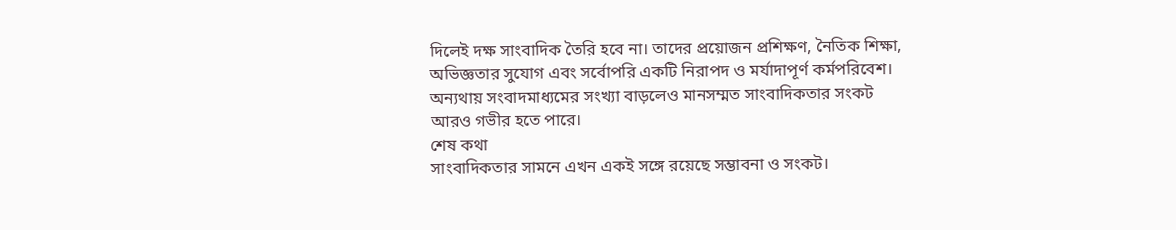দিলেই দক্ষ সাংবাদিক তৈরি হবে না। তাদের প্রয়োজন প্রশিক্ষণ, নৈতিক শিক্ষা, অভিজ্ঞতার সুযোগ এবং সর্বোপরি একটি নিরাপদ ও মর্যাদাপূর্ণ কর্মপরিবেশ।
অন্যথায় সংবাদমাধ্যমের সংখ্যা বাড়লেও মানসম্মত সাংবাদিকতার সংকট আরও গভীর হতে পারে।
শেষ কথা
সাংবাদিকতার সামনে এখন একই সঙ্গে রয়েছে সম্ভাবনা ও সংকট।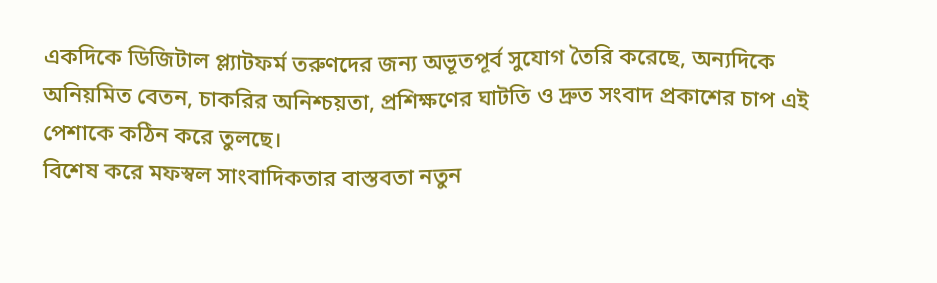একদিকে ডিজিটাল প্ল্যাটফর্ম তরুণদের জন্য অভূতপূর্ব সুযোগ তৈরি করেছে, অন্যদিকে অনিয়মিত বেতন, চাকরির অনিশ্চয়তা, প্রশিক্ষণের ঘাটতি ও দ্রুত সংবাদ প্রকাশের চাপ এই পেশাকে কঠিন করে তুলছে।
বিশেষ করে মফস্বল সাংবাদিকতার বাস্তবতা নতুন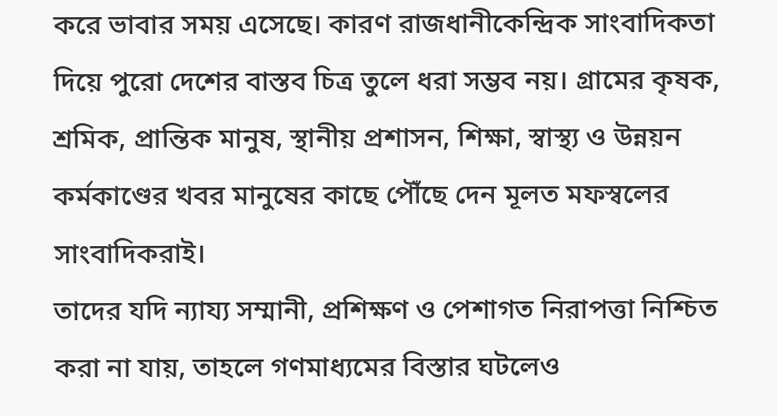করে ভাবার সময় এসেছে। কারণ রাজধানীকেন্দ্রিক সাংবাদিকতা দিয়ে পুরো দেশের বাস্তব চিত্র তুলে ধরা সম্ভব নয়। গ্রামের কৃষক, শ্রমিক, প্রান্তিক মানুষ, স্থানীয় প্রশাসন, শিক্ষা, স্বাস্থ্য ও উন্নয়ন কর্মকাণ্ডের খবর মানুষের কাছে পৌঁছে দেন মূলত মফস্বলের সাংবাদিকরাই।
তাদের যদি ন্যায্য সম্মানী, প্রশিক্ষণ ও পেশাগত নিরাপত্তা নিশ্চিত করা না যায়, তাহলে গণমাধ্যমের বিস্তার ঘটলেও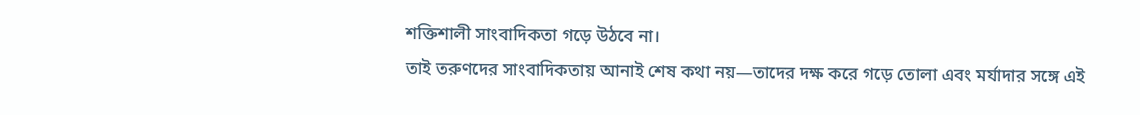শক্তিশালী সাংবাদিকতা গড়ে উঠবে না।
তাই তরুণদের সাংবাদিকতায় আনাই শেষ কথা নয়—তাদের দক্ষ করে গড়ে তোলা এবং মর্যাদার সঙ্গে এই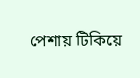পেশায় টিকিয়ে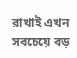রাখাই এখন সবচেয়ে বড়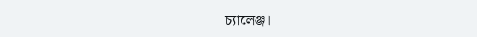চ্যালেঞ্জ।